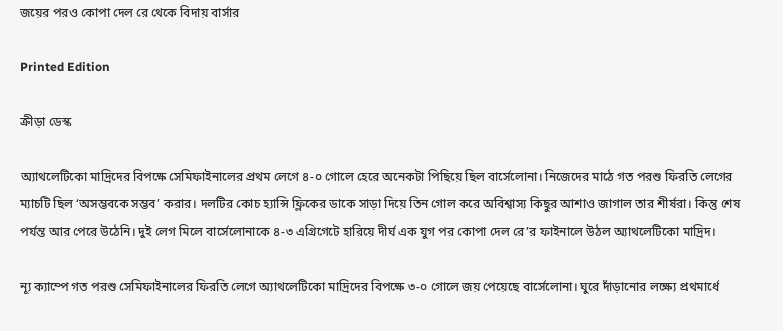জয়ের পরও কোপা দেল রে থেকে বিদায় বার্সার

Printed Edition

ক্রীড়া ডেস্ক

অ্যাথলেটিকো মাদ্রিদের বিপক্ষে সেমিফাইনালের প্রথম লেগে ৪-০ গোলে হেরে অনেকটা পিছিয়ে ছিল বার্সেলোনা। নিজেদের মাঠে গত পরশু ফিরতি লেগের ম্যাচটি ছিল ‘অসম্ভবকে সম্ভব’ করার। দলটির কোচ হ্যান্সি ফ্লিকের ডাকে সাড়া দিয়ে তিন গোল করে অবিশ্বাস্য কিছুর আশাও জাগাল তার শীর্ষরা। কিন্তু শেষ পর্যন্ত আর পেরে উঠেনি। দুই লেগ মিলে বার্সেলোনাকে ৪-৩ এগ্রিগেটে হারিয়ে দীর্ঘ এক যুগ পর কোপা দেল রে’র ফাইনালে উঠল অ্যাথলেটিকো মাদ্রিদ।

ন্যূ ক্যাম্পে গত পরশু সেমিফাইনালের ফিরতি লেগে অ্যাথলেটিকো মাদ্রিদের বিপক্ষে ৩-০ গোলে জয় পেয়েছে বার্সেলোনা। ঘুরে দাঁড়ানোর লক্ষ্যে প্রথমার্ধে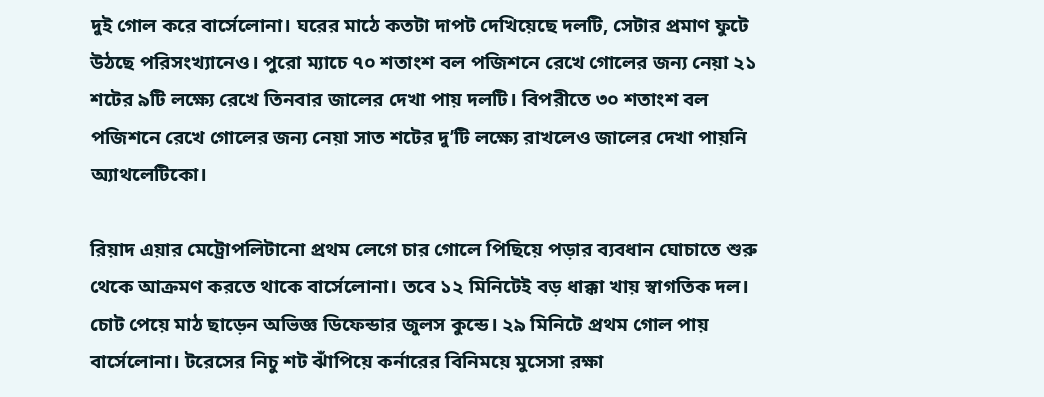দুই গোল করে বার্সেলোনা। ঘরের মাঠে কতটা দাপট দেখিয়েছে দলটি, সেটার প্রমাণ ফুটে উঠছে পরিসংখ্যানেও। পুরো ম্যাচে ৭০ শতাংশ বল পজিশনে রেখে গোলের জন্য নেয়া ২১ শটের ৯টি লক্ষ্যে রেখে তিনবার জালের দেখা পায় দলটি। বিপরীতে ৩০ শতাংশ বল পজিশনে রেখে গোলের জন্য নেয়া সাত শটের দু’টি লক্ষ্যে রাখলেও জালের দেখা পায়নি অ্যাথলেটিকো।

রিয়াদ এয়ার মেট্রোপলিটানো প্রথম লেগে চার গোলে পিছিয়ে পড়ার ব্যবধান ঘোচাতে শুরু থেকে আক্রমণ করতে থাকে বার্সেলোনা। তবে ১২ মিনিটেই বড় ধাক্কা খায় স্বাগতিক দল। চোট পেয়ে মাঠ ছাড়েন অভিজ্ঞ ডিফেন্ডার জুলস কুন্ডে। ২৯ মিনিটে প্রথম গোল পায় বার্সেলোনা। টরেসের নিচু শট ঝাঁপিয়ে কর্নারের বিনিময়ে মুসেসা রক্ষা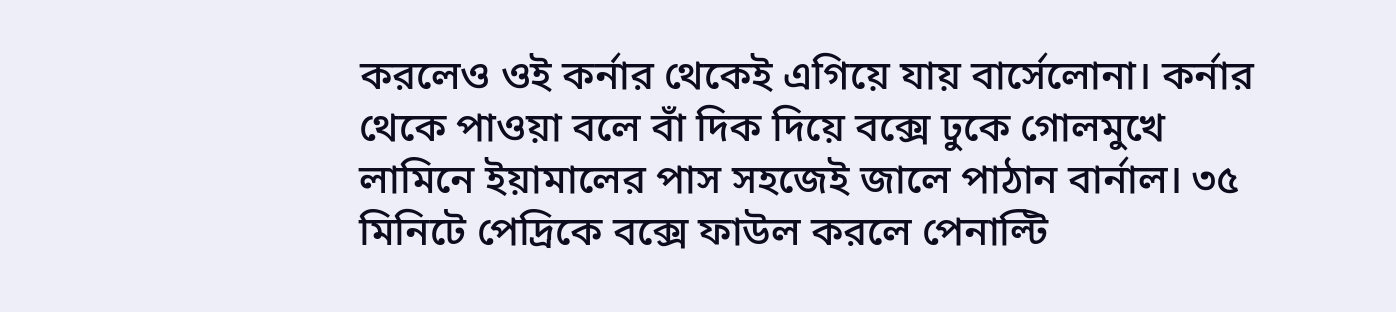করলেও ওই কর্নার থেকেই এগিয়ে যায় বার্সেলোনা। কর্নার থেকে পাওয়া বলে বাঁ দিক দিয়ে বক্সে ঢুকে গোলমুখে লামিনে ইয়ামালের পাস সহজেই জালে পাঠান বার্নাল। ৩৫ মিনিটে পেদ্রিকে বক্সে ফাউল করলে পেনাল্টি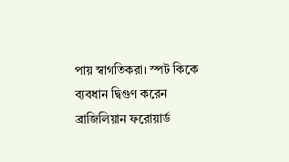পায় স্বাগতিকরা। স্পট কিকে ব্যবধান দ্বিগুণ করেন ব্রাজিলিয়ান ফরোয়ার্ড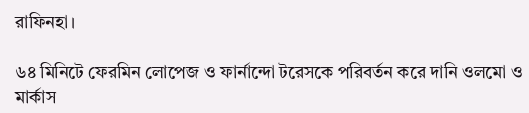রাফিনহা।

৬৪ মিনিটে ফেরমিন লোপেজ ও ফার্নান্দো টরেসকে পরিবর্তন করে দানি ওলমো ও মার্কাস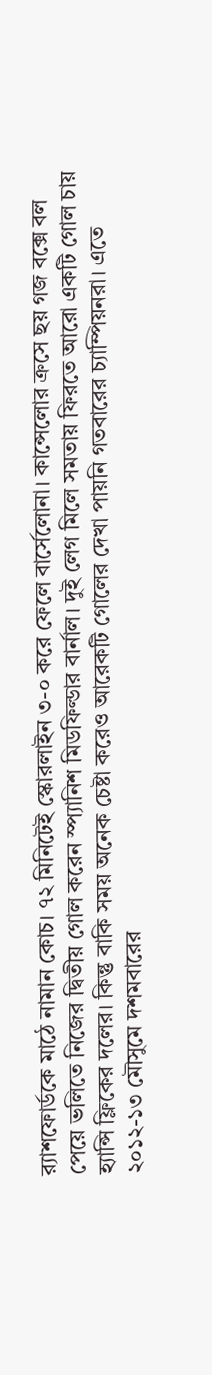র‌্যাশফোর্ডকে মাঠে নামান কোচ। ৭২ মিনিটেই স্কোরলাইন ৩-০ করে ফেলে বার্সেলোনা। কান্সেলোর ক্রসে ছয় গজ বক্সে বল পেয়ে ভলিতে নিজের দ্বিতীয় গোল করেন স্প্যানিশ মিডফিল্ডার বার্নাল। দুই লেগ মিলে সমতায় ফিরতে আরো একটি গোল চায় হ্যান্সি ফ্লিকের দলের। কিন্তু বাকি সময় অনেক চেষ্টা করেও আরেকটি গোলের দেখা পায়নি গতবারের চ্যাম্পিয়নরা। এতে ২০১২-১৩ মৌসুমে দশমবারের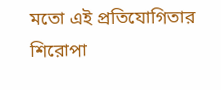মতো এই প্রতিযোগিতার শিরোপা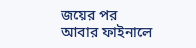জয়ের পর আবার ফাইনালে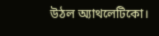উঠল অ্যাথলেটিকো।